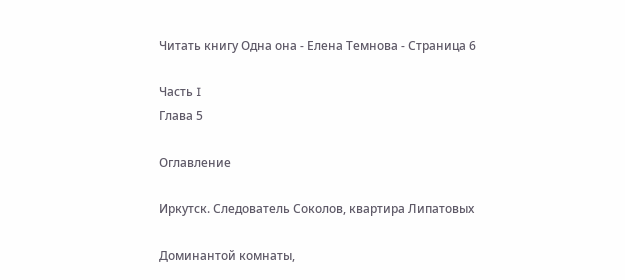Читать книгу Одна она - Елена Темнова - Страница 6

Часть I
Глава 5

Оглавление

Иркутск. Следователь Соколов, квартира Липатовых

Доминантой комнаты,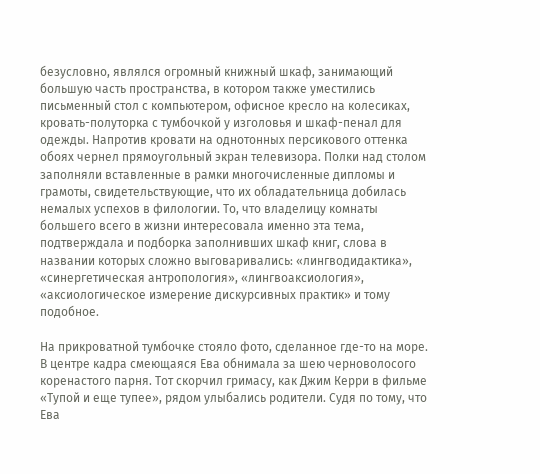безусловно, являлся огромный книжный шкаф, занимающий большую часть пространства, в котором также уместились письменный стол с компьютером, офисное кресло на колесиках, кровать-полуторка с тумбочкой у изголовья и шкаф-пенал для одежды. Напротив кровати на однотонных персикового оттенка обоях чернел прямоугольный экран телевизора. Полки над столом заполняли вставленные в рамки многочисленные дипломы и грамоты, свидетельствующие, что их обладательница добилась немалых успехов в филологии. То, что владелицу комнаты большего всего в жизни интересовала именно эта тема, подтверждала и подборка заполнивших шкаф книг, слова в названии которых сложно выговаривались: «лингводидактика», «синергетическая антропология», «лингвоаксиология», «аксиологическое измерение дискурсивных практик» и тому подобное.

На прикроватной тумбочке стояло фото, сделанное где-то на море. В центре кадра смеющаяся Ева обнимала за шею черноволосого коренастого парня. Тот скорчил гримасу, как Джим Керри в фильме «Тупой и еще тупее», рядом улыбались родители. Судя по тому, что Ева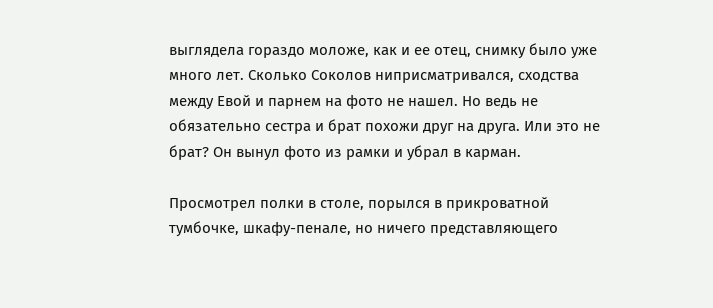выглядела гораздо моложе, как и ее отец, снимку было уже много лет. Сколько Соколов ниприсматривался, сходства между Евой и парнем на фото не нашел. Но ведь не обязательно сестра и брат похожи друг на друга. Или это не брат? Он вынул фото из рамки и убрал в карман.

Просмотрел полки в столе, порылся в прикроватной тумбочке, шкафу-пенале, но ничего представляющего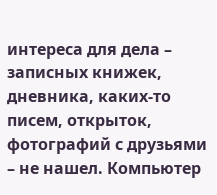интереса для дела – записных книжек, дневника, каких-то писем, открыток, фотографий с друзьями – не нашел. Компьютер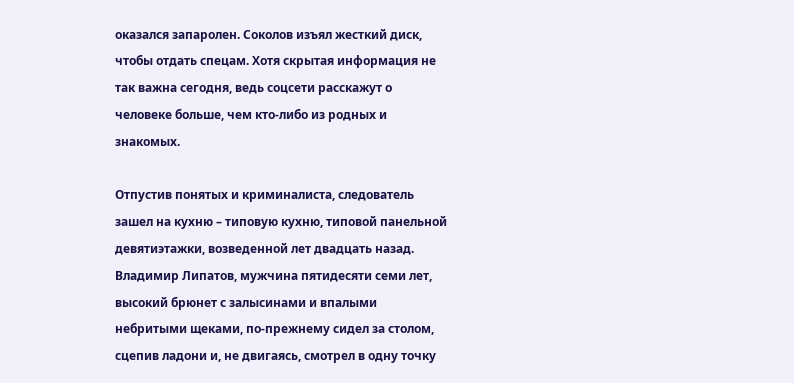оказался запаролен. Соколов изъял жесткий диск, чтобы отдать спецам. Хотя скрытая информация не так важна сегодня, ведь соцсети расскажут о человеке больше, чем кто-либо из родных и знакомых.

Отпустив понятых и криминалиста, следователь зашел на кухню – типовую кухню, типовой панельной девятиэтажки, возведенной лет двадцать назад. Владимир Липатов, мужчина пятидесяти семи лет, высокий брюнет с залысинами и впалыми небритыми щеками, по-прежнему сидел за столом, сцепив ладони и, не двигаясь, смотрел в одну точку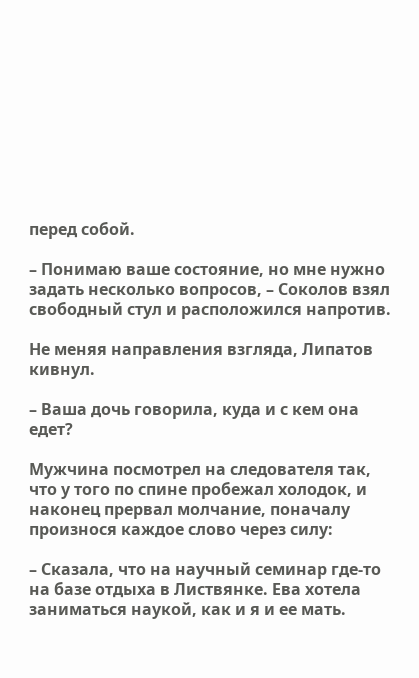перед собой.

– Понимаю ваше состояние, но мне нужно задать несколько вопросов, – Соколов взял свободный стул и расположился напротив.

Не меняя направления взгляда, Липатов кивнул.

– Ваша дочь говорила, куда и с кем она едет?

Мужчина посмотрел на следователя так, что у того по спине пробежал холодок, и наконец прервал молчание, поначалу произнося каждое слово через силу:

– Сказала, что на научный семинар где-то на базе отдыха в Листвянке. Ева хотела заниматься наукой, как и я и ее мать.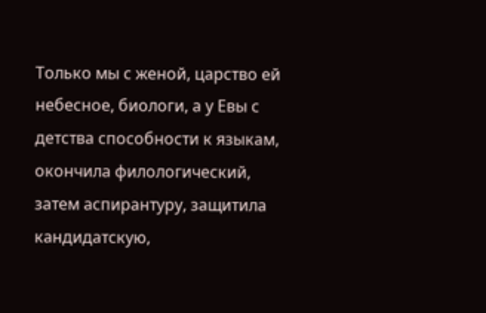Только мы с женой, царство ей небесное, биологи, а у Евы с детства способности к языкам, окончила филологический, затем аспирантуру, защитила кандидатскую,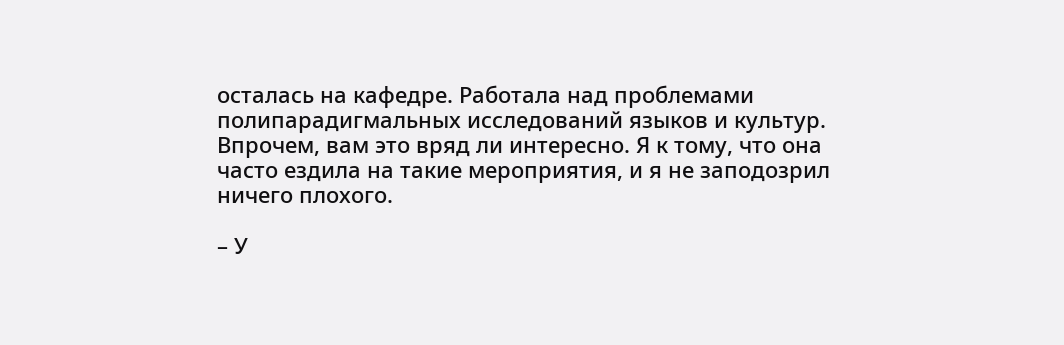осталась на кафедре. Работала над проблемами полипарадигмальных исследований языков и культур. Впрочем, вам это вряд ли интересно. Я к тому, что она часто ездила на такие мероприятия, и я не заподозрил ничего плохого.

– У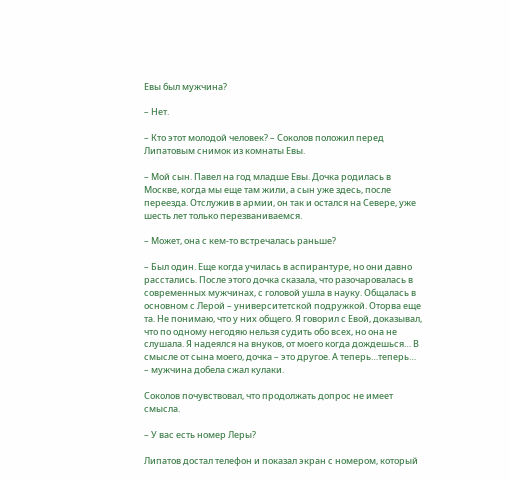Евы был мужчина?

– Нет.

– Кто этот молодой человек? – Соколов положил перед Липатовым снимок из комнаты Евы.

– Мой сын. Павел на год младше Евы. Дочка родилась в Москве, когда мы еще там жили, а сын уже здесь, после переезда. Отслужив в армии, он так и остался на Севере, уже шесть лет только перезваниваемся.

– Может, она с кем-то встречалась раньше?

– Был один. Еще когда училась в аспирантуре, но они давно расстались. После этого дочка сказала, что разочаровалась в современных мужчинах, с головой ушла в науку. Общалась в основном с Лерой – университетской подружкой. Оторва еще та. Не понимаю, что у них общего. Я говорил с Евой, доказывал, что по одному негодяю нельзя судить обо всех, но она не слушала. Я надеялся на внуков, от моего когда дождешься… В смысле от сына моего, дочка – это другое. А теперь…теперь… – мужчина добела сжал кулаки.

Соколов почувствовал, что продолжать допрос не имеет смысла.

– У вас есть номер Леры?

Липатов достал телефон и показал экран с номером, который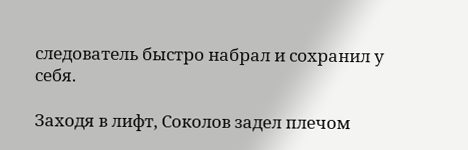следователь быстро набрал и сохранил у себя.

Заходя в лифт, Соколов задел плечом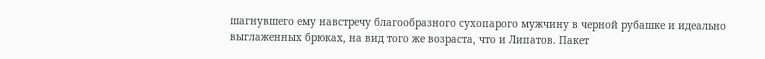шагнувшего ему навстречу благообразного сухопарого мужчину в черной рубашке и идеально выглаженных брюках, на вид того же возраста, что и Липатов. Пакет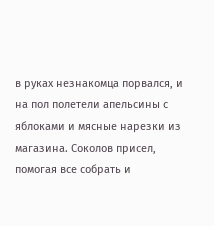в руках незнакомца порвался, и на пол полетели апельсины с яблоками и мясные нарезки из магазина. Соколов присел, помогая все собрать и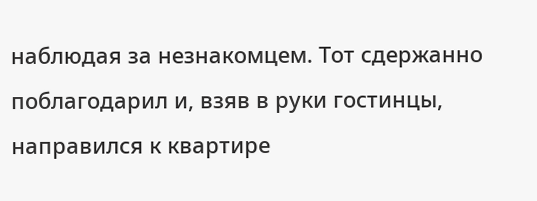наблюдая за незнакомцем. Тот сдержанно поблагодарил и, взяв в руки гостинцы, направился к квартире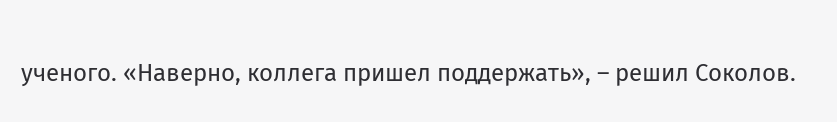ученого. «Наверно, коллега пришел поддержать», – решил Соколов.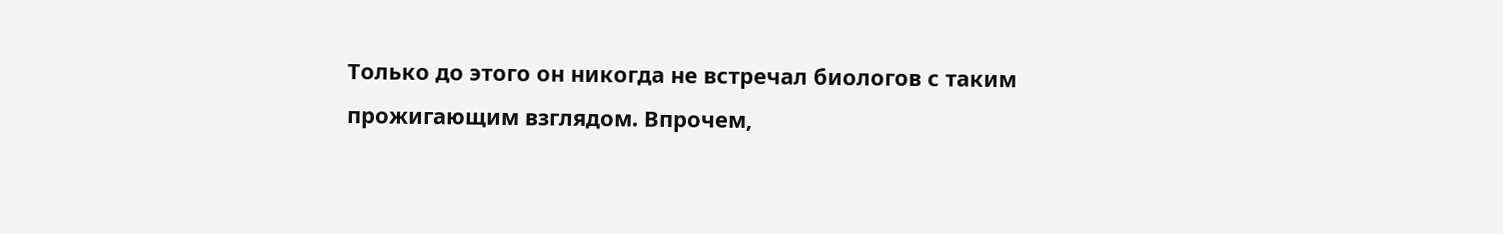Только до этого он никогда не встречал биологов с таким прожигающим взглядом. Впрочем,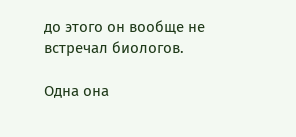до этого он вообще не встречал биологов.

Одна она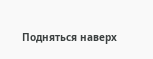Подняться наверх